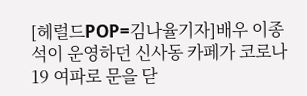[헤럴드POP=김나율기자]배우 이종석이 운영하던 신사동 카페가 코로나19 여파로 문을 닫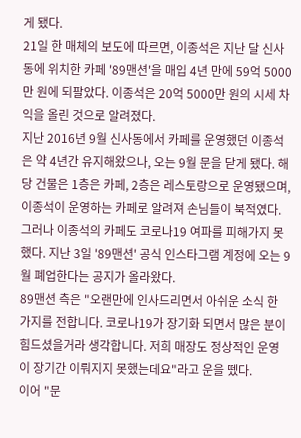게 됐다.
21일 한 매체의 보도에 따르면, 이종석은 지난 달 신사동에 위치한 카페 '89맨션'을 매입 4년 만에 59억 5000만 원에 되팔았다. 이종석은 20억 5000만 원의 시세 차익을 올린 것으로 알려졌다.
지난 2016년 9월 신사동에서 카페를 운영했던 이종석은 약 4년간 유지해왔으나, 오는 9월 문을 닫게 됐다. 해당 건물은 1층은 카페, 2층은 레스토랑으로 운영됐으며, 이종석이 운영하는 카페로 알려져 손님들이 북적였다.
그러나 이종석의 카페도 코로나19 여파를 피해가지 못했다. 지난 3일 '89맨션' 공식 인스타그램 계정에 오는 9월 폐업한다는 공지가 올라왔다.
89맨션 측은 "오랜만에 인사드리면서 아쉬운 소식 한 가지를 전합니다. 코로나19가 장기화 되면서 많은 분이 힘드셨을거라 생각합니다. 저희 매장도 정상적인 운영이 장기간 이뤄지지 못했는데요"라고 운을 뗐다.
이어 "문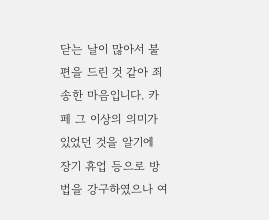닫는 날이 많아서 불편을 드린 것 같아 죄송한 마음입니다. 카페 그 이상의 의미가 있었던 것을 알기에 장기 휴업 등으로 방법을 강구하였으나 여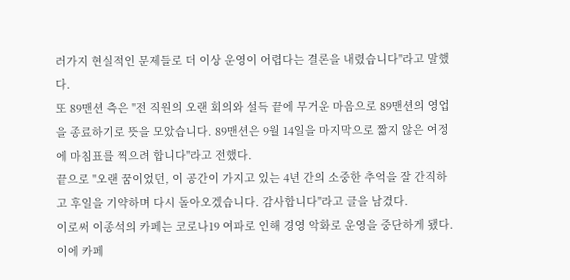러가지 현실적인 문제들로 더 이상 운영이 어렵다는 결론을 내렸습니다"라고 말했다.
또 89맨션 측은 "전 직원의 오랜 회의와 설득 끝에 무거운 마음으로 89맨션의 영업을 종료하기로 뜻을 모았습니다. 89맨션은 9월 14일을 마지막으로 짧지 않은 여정에 마침표를 찍으려 합니다"라고 전했다.
끝으로 "오랜 꿈이었던, 이 공간이 가지고 있는 4년 간의 소중한 추억을 잘 간직하고 후일을 기약하며 다시 돌아오겠습니다. 감사합니다"라고 글을 남겼다.
이로써 이종석의 카페는 코로나19 여파로 인해 경영 악화로 운영을 중단하게 됐다. 이에 카페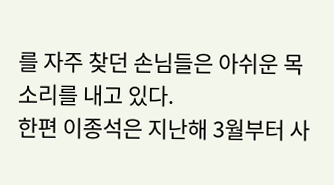를 자주 찾던 손님들은 아쉬운 목소리를 내고 있다.
한편 이종석은 지난해 3월부터 사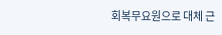회복무요원으로 대체 근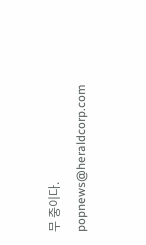무 중이다.
popnews@heraldcorp.com